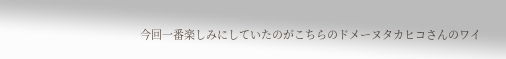今回一番楽しみにしていたのがこちらのドメーヌタカヒコさんのワイ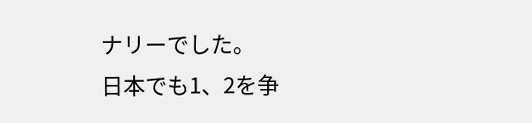ナリーでした。
日本でも1、2を争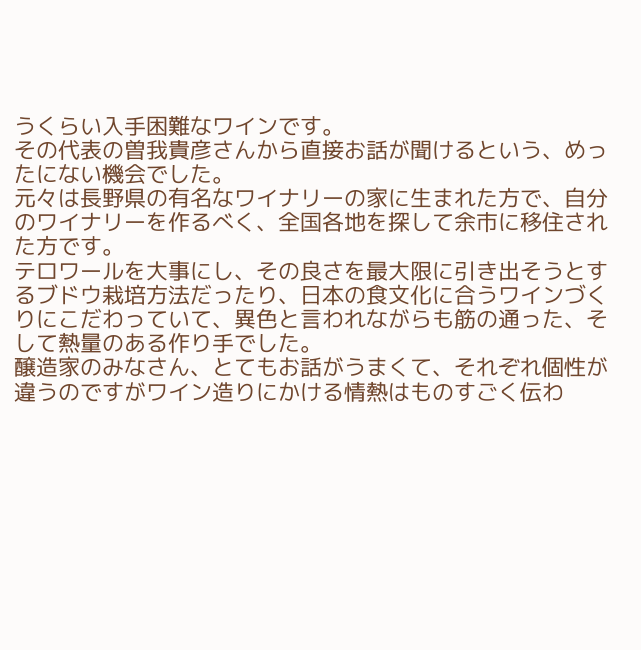うくらい入手困難なワインです。
その代表の曽我貴彦さんから直接お話が聞けるという、めったにない機会でした。
元々は長野県の有名なワイナリーの家に生まれた方で、自分のワイナリーを作るべく、全国各地を探して余市に移住された方です。
テロワールを大事にし、その良さを最大限に引き出そうとするブドウ栽培方法だったり、日本の食文化に合うワインづくりにこだわっていて、異色と言われながらも筋の通った、そして熱量のある作り手でした。
醸造家のみなさん、とてもお話がうまくて、それぞれ個性が違うのですがワイン造りにかける情熱はものすごく伝わ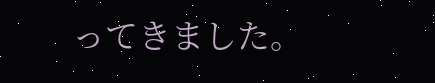ってきました。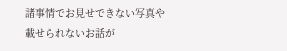諸事情でお見せできない写真や載せられないお話が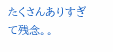たくさんありすぎて残念。。